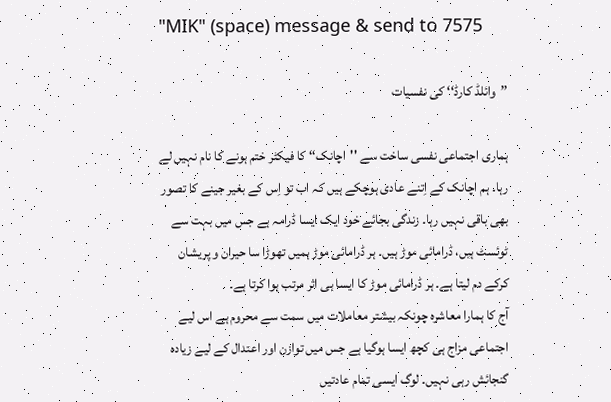"MIK" (space) message & send to 7575

’’وائلڈ کارڈ‘‘ کی نفسیات

ہماری اجتماعی نفسی ساخت سے ''اچانک‘‘ کا فیکٹر ختم ہونے کا نام نہیں لے رہا۔ ہم اچانک کے اِتنے عادی ہوچکے ہیں کہ اب تو اِس کے بغیر جینے کا تصور بھی باقی نہیں رہا۔ زندگی بجائے خود ایک ایسا ڈرامہ ہے جس میں بہت سے ٹوئسٹ ہیں، ڈرامائی موڑ ہیں۔ ہر ڈرامائی موڑ ہمیں تھوڑا سا حیران و پریشان کرکے دم لیتا ہے۔ ہر ڈرامائی موڑ کا ایسا ہی اثر مرتب ہوا کرتا ہے۔
آج کا ہمارا معاشرہ چونکہ بیشتر معاملات میں سمت سے محروم ہے اس لیے اجتماعی مزاج ہی کچھ ایسا ہوگیا ہے جس میں توازن اور اعتدال کے لیے زیادہ گنجائش رہی نہیں۔ لوگ ایسی تمام عادتیں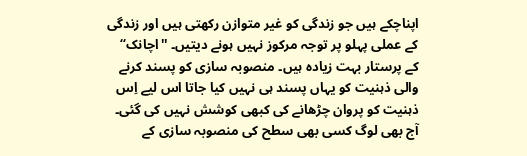اپناچکے ہیں جو زندگی کو غیر متوازن رکھتی ہیں اور زندگی کے عملی پہلو پر توجہ مرکوز نہیں ہونے دیتیں۔ ''اچانک‘‘ کے پرستار بہت زیادہ ہیں۔ منصوبہ سازی کو پسند کرنے والی ذہنیت کو یہاں پسند ہی نہیں کیا جاتا اس لیے اِس ذہنیت کو پروان چڑھانے کی کبھی کوشش نہیں کی گئی۔ آج بھی لوگ کسی بھی سطح کی منصوبہ سازی کے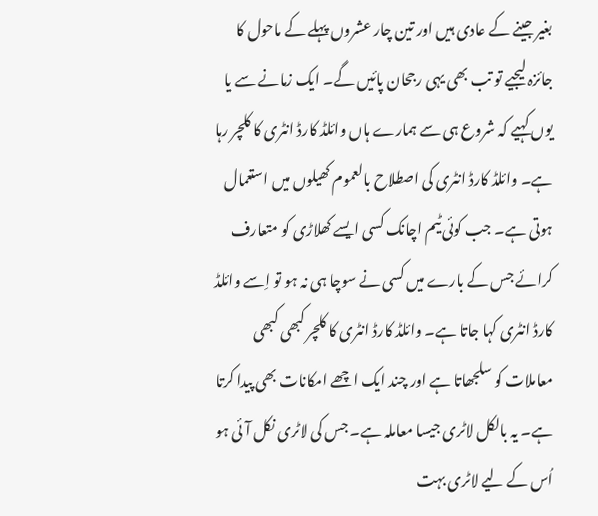بغیر جینے کے عادی ہیں اور تین چار عشروں پہلے کے ماحول کا جائزہ لیجیے تو تب بھی یہی رجحان پائیں گے۔ ایک زمانے سے یا یوں کہیے کہ شروع ہی سے ہمارے ہاں وائلڈ کارڈ انٹری کا کلچر رہا ہے۔ وائلڈ کارڈ انٹری کی اصطلاح بالعموم کھیلوں میں استعمال ہوتی ہے۔ جب کوئی ٹیم اچانک کسی ایسے کھلاڑی کو متعارف کرائے جس کے بارے میں کسی نے سوچا ہی نہ ہو تو اِسے وائلڈ کارڈ انٹری کہا جاتا ہے۔ وائلڈ کارڈ انٹری کا کلچر کبھی کبھی معاملات کو سلجھاتا ہے اور چند ایک اچھے امکانات بھی پیدا کرتا ہے۔ یہ بالکل لاٹری جیسا معاملہ ہے۔ جس کی لاٹری نکل آئی ہو اُس کے لیے لاٹری بہت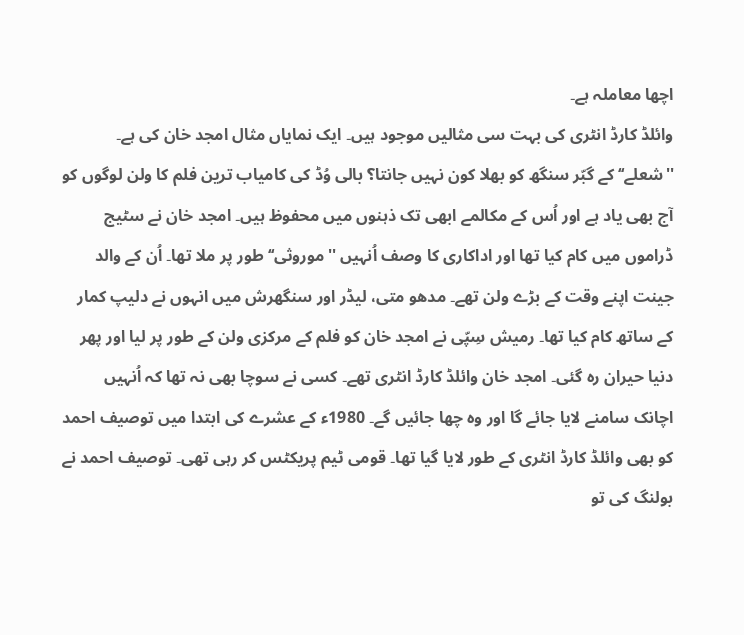اچھا معاملہ ہے۔
وائلڈ کارڈ انٹری کی بہت سی مثالیں موجود ہیں۔ ایک نمایاں مثال امجد خان کی ہے۔ ''شعلے‘‘ کے گبّر سنگھ کو بھلا کون نہیں جانتا؟ بالی وُڈ کی کامیاب ترین فلم کا ولن لوگوں کو آج بھی یاد ہے اور اُس کے مکالمے ابھی تک ذہنوں میں محفوظ ہیں۔ امجد خان نے سٹیج ڈراموں میں کام کیا تھا اور اداکاری کا وصف اُنہیں ''موروثی‘‘ طور پر ملا تھا۔ اُن کے والد جینت اپنے وقت کے بڑے ولن تھے۔ مدھو متی، لیڈر اور سنگھرش میں انہوں نے دلیپ کمار کے ساتھ کام کیا تھا۔ رمیش سِپّی نے امجد خان کو فلم کے مرکزی ولن کے طور پر لیا اور پھر دنیا حیران رہ گئی۔ امجد خان وائلڈ کارڈ انٹری تھے۔ کسی نے سوچا بھی نہ تھا کہ اُنہیں اچانک سامنے لایا جائے گا اور وہ چھا جائیں گے۔ 1980ء کے عشرے کی ابتدا میں توصیف احمد کو بھی وائلڈ کارڈ انٹری کے طور لایا گیا تھا۔ قومی ٹیم پریکٹس کر رہی تھی۔ توصیف احمد نے بولنگ کی تو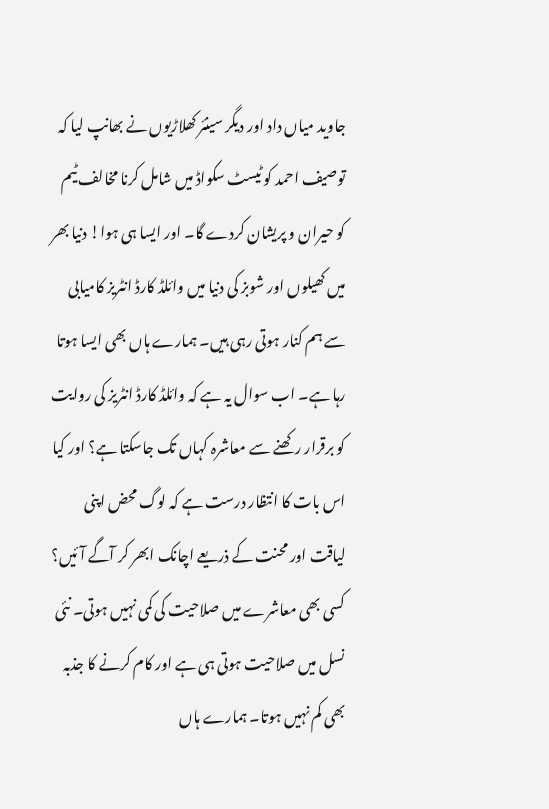جاوید میاں داد اور دیگر سینئر کھلاڑیوں نے بھانپ لیا کہ توصیف احمد کو ٹیسٹ سکواڈ میں شامل کرنا مخالف ٹیم کو حیران و پریشان کردے گا۔ اور ایسا ہی ہوا! دنیا بھر میں کھیلوں اور شوبز کی دنیا میں وائلڈ کارڈ انٹریز کامیابی سے ہم کنار ہوتی رہی ہیں۔ ہمارے ہاں بھی ایسا ہوتا رہا ہے۔ اب سوال یہ ہے کہ وائلڈ کارڈ انٹریز کی روایت کو برقرار رکھنے سے معاشرہ کہاں تک جاسکتا ہے؟ اور کیا اس بات کا انتظار درست ہے کہ لوگ محض اپنی لیاقت اور محنت کے ذریعے اچانک ابھر کر آگے آئیں؟
کسی بھی معاشرے میں صلاحیت کی کمی نہیں ہوتی۔ نئی نسل میں صلاحیت ہوتی ہی ہے اور کام کرنے کا جذبہ بھی کم نہیں ہوتا۔ ہمارے ہاں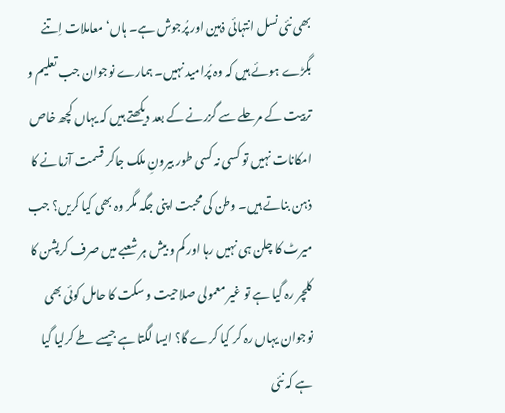بھی نئی نسل انتہائی ذہین اور پُرجوش ہے۔ ہاں‘ معاملات اِتنے بگڑے ہوئے ہیں کہ وہ پُرامید نہیں۔ ہمارے نوجوان جب تعلیم و تربیت کے مرحلے سے گزرنے کے بعد دیکھتے ہیں کہ یہاں کچھ خاص امکانات نہیں تو کسی نہ کسی طور بیرونِ ملک جاکر قسمت آزمانے کا ذہن بناتے ہیں۔ وطن کی محبت اپنی جگہ مگر وہ بھی کیا کریں؟ جب میرٹ کا چلن ہی نہیں رہا اور کم و بیش ہر شعبے میں صرف کرپشن کا کلچر رہ گیا ہے تو غیر معمولی صلاحیت و سکت کا حامل کوئی بھی نوجوان یہاں رہ کر کیا کرے گا؟ ایسا لگتا ہے جیسے طے کرلیا گیا ہے کہ نئی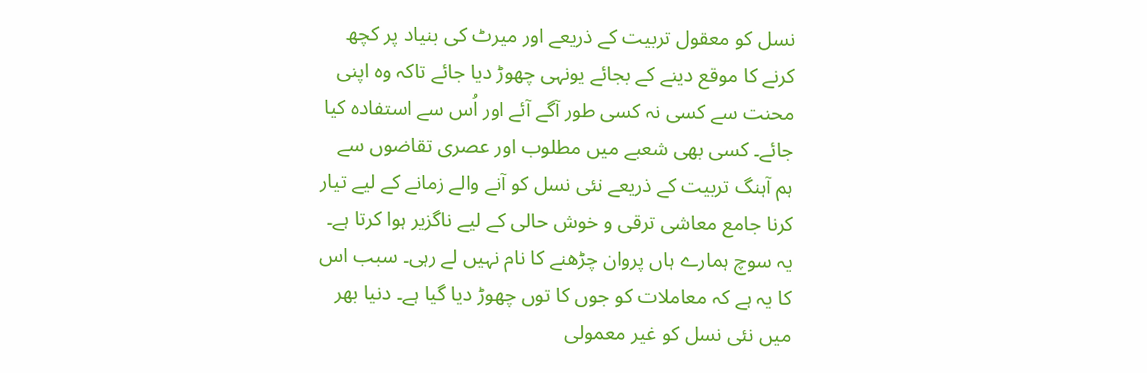نسل کو معقول تربیت کے ذریعے اور میرٹ کی بنیاد پر کچھ کرنے کا موقع دینے کے بجائے یونہی چھوڑ دیا جائے تاکہ وہ اپنی محنت سے کسی نہ کسی طور آگے آئے اور اُس سے استفادہ کیا جائے۔ کسی بھی شعبے میں مطلوب اور عصری تقاضوں سے ہم آہنگ تربیت کے ذریعے نئی نسل کو آنے والے زمانے کے لیے تیار کرنا جامع معاشی ترقی و خوش حالی کے لیے ناگزیر ہوا کرتا ہے۔ یہ سوچ ہمارے ہاں پروان چڑھنے کا نام نہیں لے رہی۔ سبب اس کا یہ ہے کہ معاملات کو جوں کا توں چھوڑ دیا گیا ہے۔ دنیا بھر میں نئی نسل کو غیر معمولی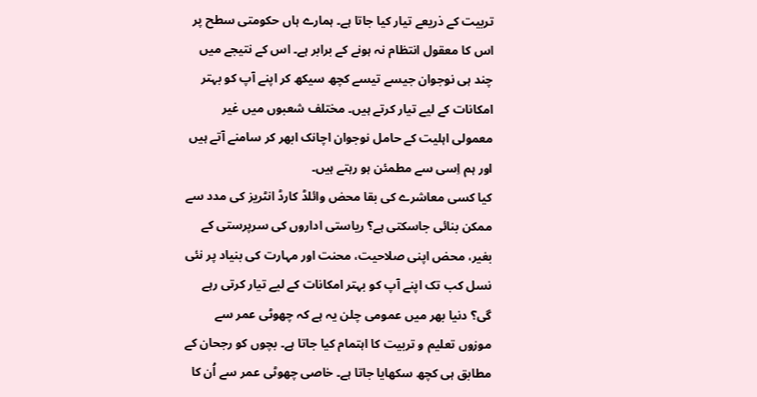تربیت کے ذریعے تیار کیا جاتا ہے۔ ہمارے ہاں حکومتی سطح پر اس کا معقول انتظام نہ ہونے کے برابر ہے۔ اس کے نتیجے میں چند ہی نوجوان جیسے تیسے کچھ سیکھ کر اپنے آپ کو بہتر امکانات کے لیے تیار کرتے ہیں۔ مختلف شعبوں میں غیر معمولی اہلیت کے حامل نوجوان اچانک ابھر کر سامنے آتے ہیں اور ہم اِسی سے مطمئن ہو رہتے ہیں۔
کیا کسی معاشرے کی بقا محض وائلڈ کارڈ انٹریز کی مدد سے ممکن بنائی جاسکتی ہے؟ ریاستی اداروں کی سرپرستی کے بغیر، محض اپنی صلاحیت، محنت اور مہارت کی بنیاد پر نئی نسل کب تک اپنے آپ کو بہتر امکانات کے لیے تیار کرتی رہے گی؟ دنیا بھر میں عمومی چلن یہ ہے کہ چھوٹی عمر سے موزوں تعلیم و تربیت کا اہتمام کیا جاتا ہے۔ بچوں کو رجحان کے مطابق ہی کچھ سکھایا جاتا ہے۔ خاصی چھوٹی عمر سے اُن کا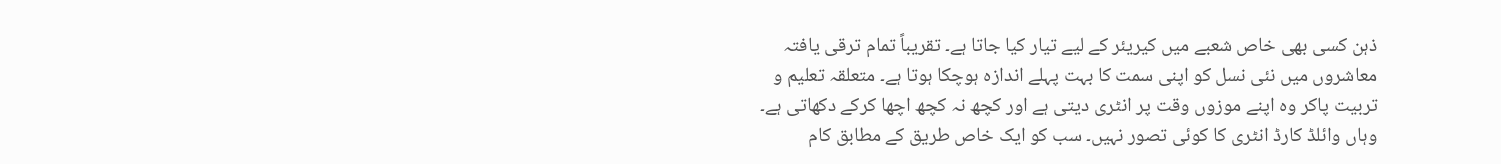ذہن کسی بھی خاص شعبے میں کیریئر کے لیے تیار کیا جاتا ہے۔ تقریباً تمام ترقی یافتہ معاشروں میں نئی نسل کو اپنی سمت کا بہت پہلے اندازہ ہوچکا ہوتا ہے۔ متعلقہ تعلیم و تربیت پاکر وہ اپنے موزوں وقت پر انٹری دیتی ہے اور کچھ نہ کچھ اچھا کرکے دکھاتی ہے۔ وہاں وائلڈ کارڈ انٹری کا کوئی تصور نہیں۔ سب کو ایک خاص طریق کے مطابق کام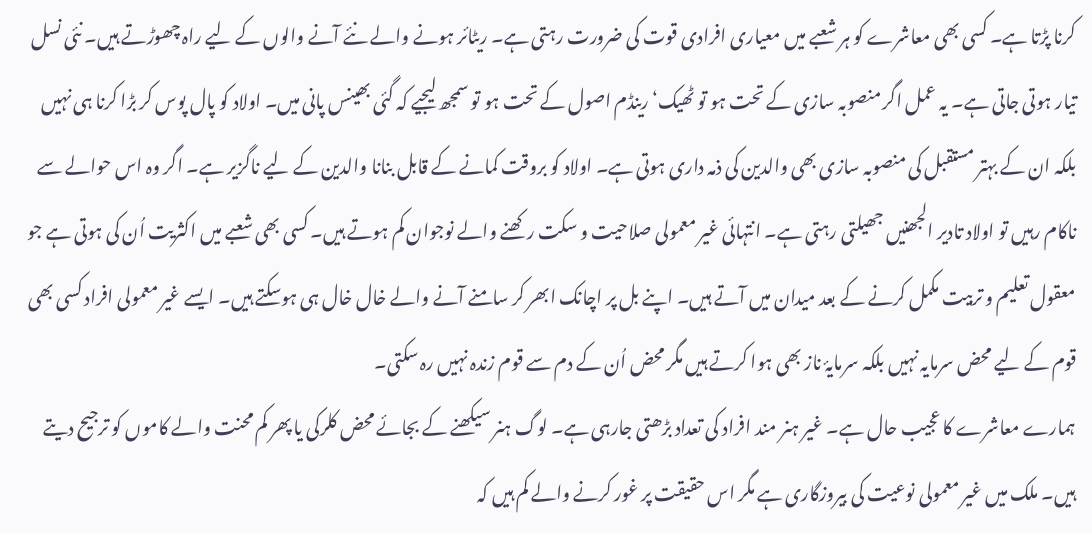کرنا پڑتا ہے۔ کسی بھی معاشرے کو ہر شعبے میں معیاری افرادی قوت کی ضرورت رہتی ہے۔ ریٹائر ہونے والے نئے آنے والوں کے لیے راہ چھوڑتے ہیں۔ نئی نسل تیار ہوتی جاتی ہے۔ یہ عمل اگر منصوبہ سازی کے تحت ہو تو ٹھیک‘ رینڈم اصول کے تحت ہو تو سمجھ لیجیے کہ گئی بھینس پانی میں۔ اولاد کو پال پوس کر بڑا کرنا ہی نہیں بلکہ ان کے بہتر مستقبل کی منصوبہ سازی بھی والدین کی ذمہ داری ہوتی ہے۔ اولاد کو بروقت کمانے کے قابل بنانا والدین کے لیے ناگزیر ہے۔ اگر وہ اس حوالے سے ناکام رہیں تو اولاد تادیر الجھنیں جھیلتی رہتی ہے۔ انتہائی غیر معمولی صلاحیت و سکت رکھنے والے نوجوان کم ہوتے ہیں۔ کسی بھی شعبے میں اکثریت اُن کی ہوتی ہے جو معقول تعلیم و تربیت مکمل کرنے کے بعد میدان میں آتے ہیں۔ اپنے بل پر اچانک ابھر کر سامنے آنے والے خال خال ہی ہوسکتے ہیں۔ ایسے غیر معمولی افراد کسی بھی قوم کے لیے محض سرمایہ نہیں بلکہ سرمایۂ ناز بھی ہوا کرتے ہیں مگر محض اُن کے دم سے قوم زندہ نہیں رہ سکتی۔
ہمارے معاشرے کا عجیب حال ہے۔ غیر ہنر مند افراد کی تعداد بڑھتی جارہی ہے۔ لوگ ہنر سیکھنے کے بجائے محض کلرکی یا پھر کم محنت والے کاموں کو ترجیح دیتے ہیں۔ ملک میں غیر معمولی نوعیت کی بیروزگاری ہے مگر اس حقیقت پر غور کرنے والے کم ہیں کہ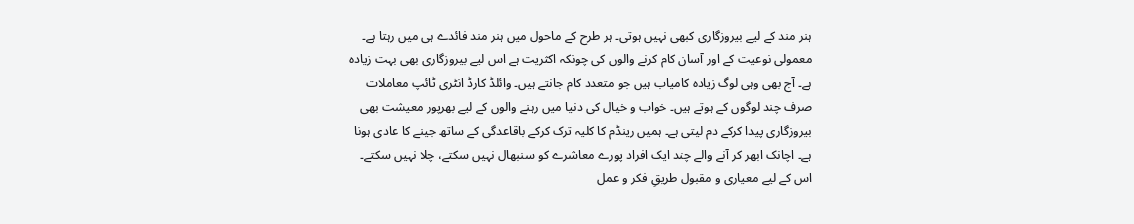ہنر مند کے لیے بیروزگاری کبھی نہیں ہوتی۔ ہر طرح کے ماحول میں ہنر مند فائدے ہی میں رہتا ہے۔ معمولی نوعیت کے اور آسان کام کرنے والوں کی چونکہ اکثریت ہے اس لیے بیروزگاری بھی بہت زیادہ ہے۔ آج بھی وہی لوگ زیادہ کامیاب ہیں جو متعدد کام جانتے ہیں۔ وائلڈ کارڈ انٹری ٹائپ معاملات صرف چند لوگوں کے ہوتے ہیں۔ خواب و خیال کی دنیا میں رہنے والوں کے لیے بھرپور معیشت بھی بیروزگاری پیدا کرکے دم لیتی ہے۔ ہمیں رینڈم کا کلیہ ترک کرکے باقاعدگی کے ساتھ جینے کا عادی ہونا ہے۔ اچانک ابھر کر آنے والے چند ایک افراد پورے معاشرے کو سنبھال نہیں سکتے، چلا نہیں سکتے۔ اس کے لیے معیاری و مقبول طریقِ فکر و عمل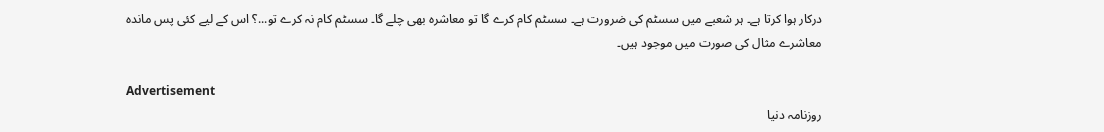درکار ہوا کرتا ہے۔ ہر شعبے میں سسٹم کی ضرورت ہے۔ سسٹم کام کرے گا تو معاشرہ بھی چلے گا۔ سسٹم کام نہ کرے تو...؟ اس کے لیے کئی پس ماندہ معاشرے مثال کی صورت میں موجود ہیں۔

Advertisement
روزنامہ دنیا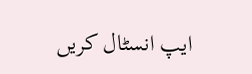ایپ انسٹال کریں